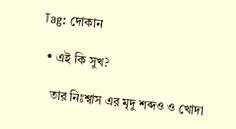Tag: দোকান

  • এই কি সুখ?

    তার নিঃশ্বাস এর মৃদু শব্দও ও খোদা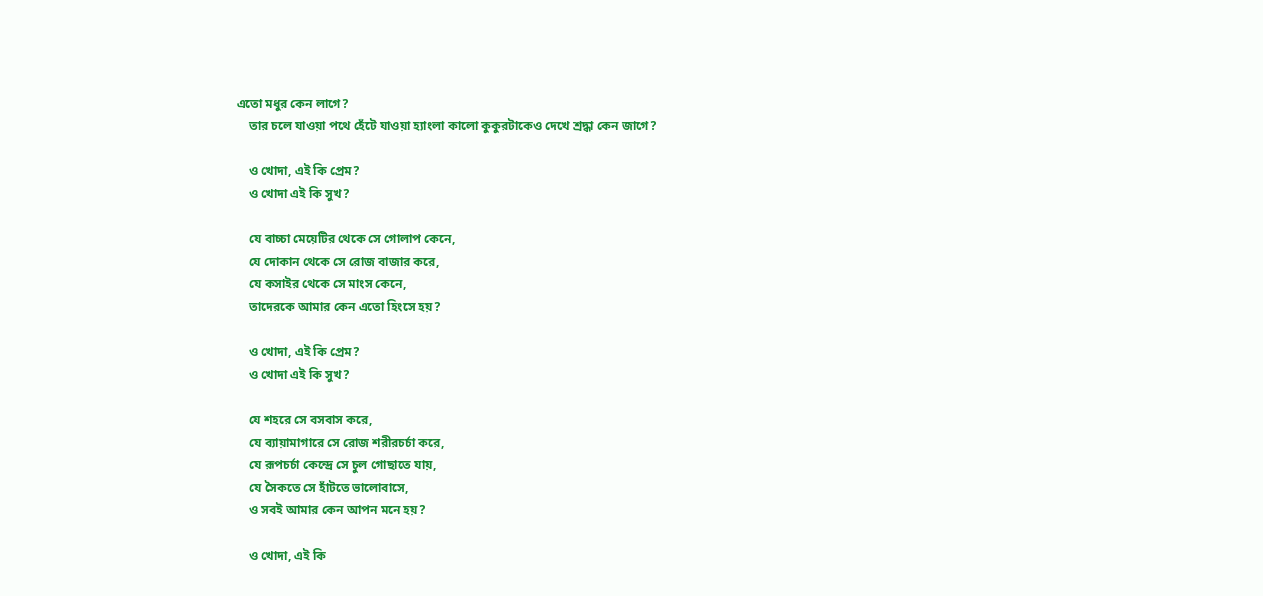এতো মধুর কেন লাগে?
    তার চলে যাওয়া পথে হেঁটে যাওয়া হ্যাংলা কালো কুকুরটাকেও দেখে শ্রদ্ধা কেন জাগে?

    ও খোদা, এই কি প্রেম?
    ও খোদা এই কি সুখ?

    যে বাচ্চা মেয়েটির থেকে সে গোলাপ কেনে,
    যে দোকান থেকে সে রোজ বাজার করে,
    যে কসাইর থেকে সে মাংস কেনে,
    তাদেরকে আমার কেন এতো হিংসে হয়?

    ও খোদা, এই কি প্রেম?
    ও খোদা এই কি সুখ?

    যে শহরে সে বসবাস করে,
    যে ব্যায়ামাগারে সে রোজ শরীরচর্চা করে,
    যে রূপচর্চা কেন্দ্রে সে চুল গোছাতে যায়,
    যে সৈকতে সে হাঁটতে ভালোবাসে,
    ও সবই আমার কেন আপন মনে হয়?

    ও খোদা, এই কি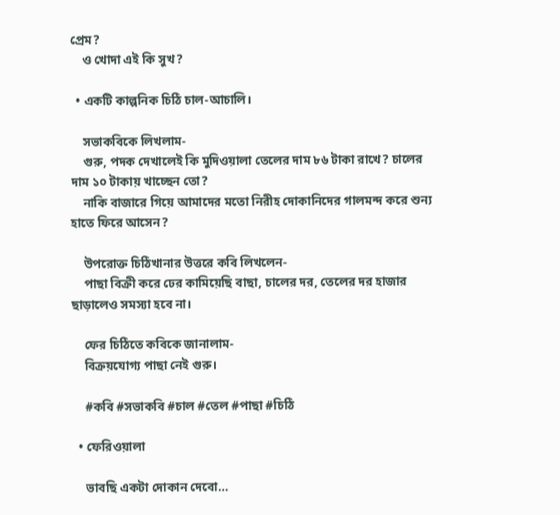প্রেম?
    ও খোদা এই কি সুখ?

  • একটি কাল্পনিক চিঠি চাল-আচালি।

    সভাকবিকে লিখলাম-
    গুরু, পদক দেখালেই কি মুদিওয়ালা তেলের দাম ৮৬ টাকা রাখে? চালের দাম ১০ টাকায় খাচ্ছেন তো?
    নাকি বাজারে গিয়ে আমাদের মতো নিরীহ দোকানিদের গালমন্দ করে শুন্য হাতে ফিরে আসেন?

    উপরোক্ত চিঠিখানার উত্তরে কবি লিখলেন-
    পাছা বিক্রী করে ঢের কামিয়েছি বাছা, চালের দর, তেলের দর হাজার ছাড়ালেও সমস্যা হবে না।

    ফের চিঠিতে কবিকে জানালাম-
    বিক্রয়যোগ্য পাছা নেই গুরু।

    #কবি #সভাকবি #চাল #তেল #পাছা #চিঠি

  • ফেরিওয়ালা

    ভাবছি একটা দোকান দেবো…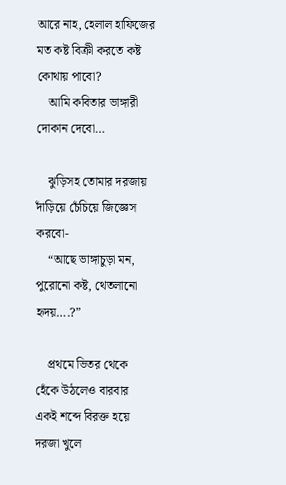আরে নাহ, হেলাল হাফিজের মত কষ্ট বিক্রী করতে কষ্ট কোথায় পাবো?
    আমি কবিতার ভাঙ্গারী দোকান দেবো…

    ঝুড়িসহ তোমার দরজায় দাঁড়িয়ে চেঁচিয়ে জিজ্ঞেস করবো-
    “আছে ভাঙ্গাচুড়া মন, পুরোনো কষ্ট, থেতলানো হৃদয়….?”

    প্রথমে ভিতর থেকে হেঁকে উঠলেও বারবার একই শব্দে বিরক্ত হয়ে দরজা খুলে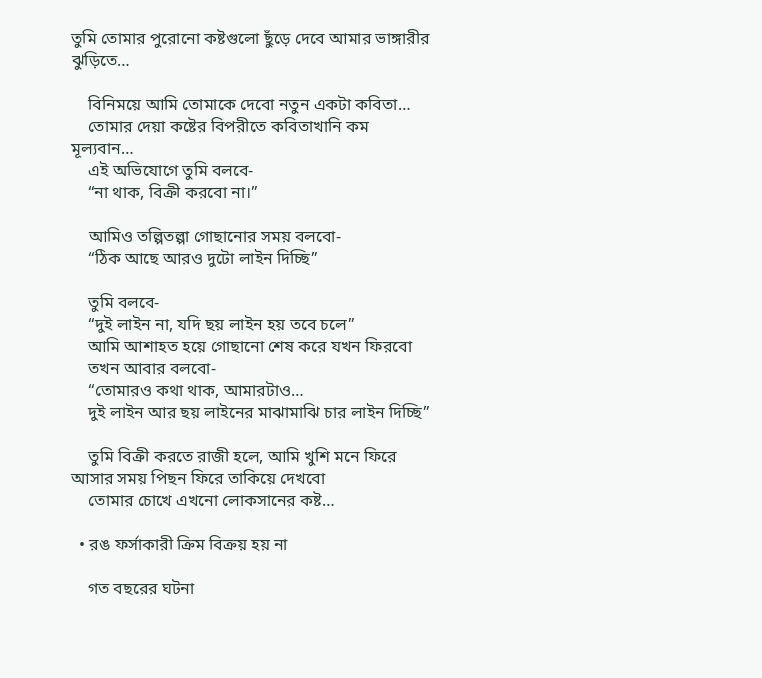তুমি তোমার পুরোনো কষ্টগুলো ছুঁড়ে দেবে আমার ভাঙ্গারীর ঝুড়িতে…

    বিনিময়ে আমি তোমাকে দেবো নতুন একটা কবিতা…
    তোমার দেয়া কষ্টের বিপরীতে কবিতাখানি কম মূল্যবান…
    এই অভিযোগে তুমি বলবে-
    “না থাক, বিক্রী করবো না।”

    আমিও তল্পিতল্পা গোছানোর সময় বলবো-
    “ঠিক আছে আরও দুটো লাইন দিচ্ছি”

    তুমি বলবে-
    “দুই লাইন না, যদি ছয় লাইন হয় তবে চলে”
    আমি আশাহত হয়ে গোছানো শেষ করে যখন ফিরবো
    তখন আবার বলবো-
    “তোমারও কথা থাক, আমারটাও…
    দুই লাইন আর ছয় লাইনের মাঝামাঝি চার লাইন দিচ্ছি”

    তুমি বিক্রী করতে রাজী হলে, আমি খুশি মনে ফিরে আসার সময় পিছন ফিরে তাকিয়ে দেখবো
    তোমার চোখে এখনো লোকসানের কষ্ট…

  • রঙ ফর্সাকারী ক্রিম বিক্রয় হয় না

    গত বছরের ঘটনা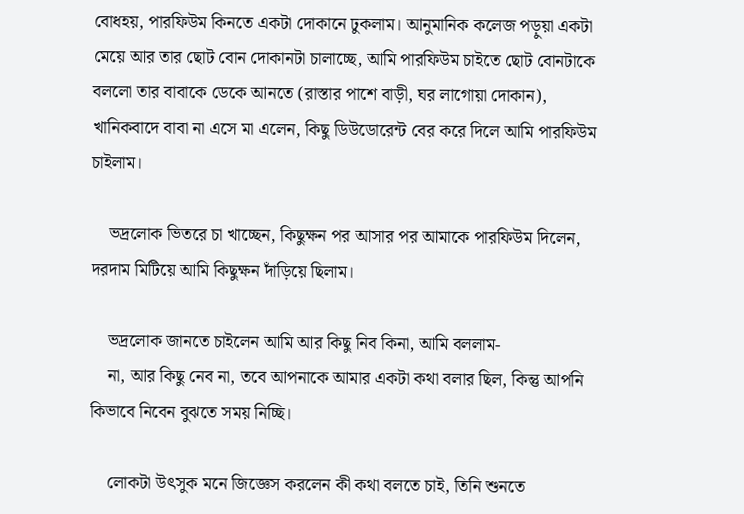বোধহয়, পারফিউম কিনতে একটা দোকানে ঢুকলাম। আনুমানিক কলেজ পড়ুয়া একটা মেয়ে আর তার ছোট বোন দোকানটা চালাচ্ছে, আমি পারফিউম চাইতে ছোট বোনটাকে বললো তার বাবাকে ডেকে আনতে (রাস্তার পাশে বাড়ী, ঘর লাগোয়া দোকান), খানিকবাদে বাবা না এসে মা এলেন, কিছু ডিউডোরেন্ট বের করে দিলে আমি পারফিউম চাইলাম।

    ভদ্রলোক ভিতরে চা খাচ্ছেন, কিছুক্ষন পর আসার পর আমাকে পারফিউম দিলেন, দরদাম মিটিয়ে আমি কিছুক্ষন দাঁড়িয়ে ছিলাম।

    ভদ্রলোক জানতে চাইলেন আমি আর কিছু নিব কিনা, আমি বললাম-
    না, আর কিছু নেব না, তবে আপনাকে আমার একটা কথা বলার ছিল, কিন্তু আপনি কিভাবে নিবেন বুঝতে সময় নিচ্ছি।

    লোকটা উৎসুক মনে জিজ্ঞেস করলেন কী কথা বলতে চাই, তিনি শুনতে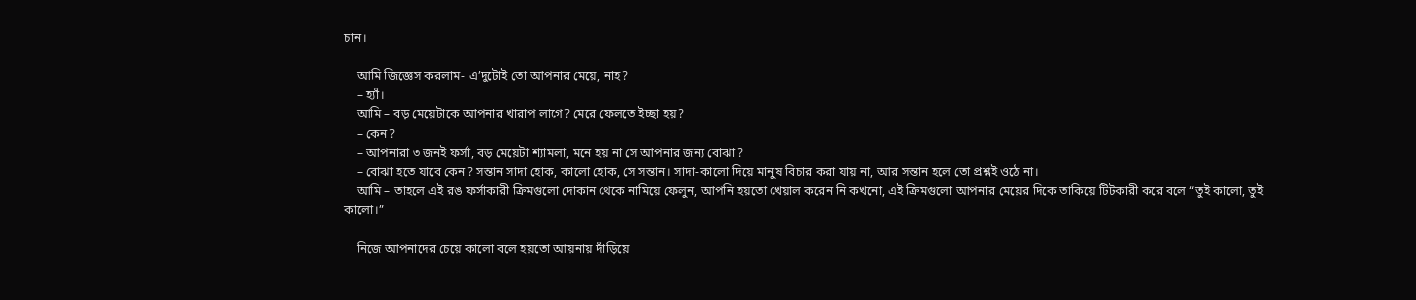চান।

    আমি জিজ্ঞেস করলাম- এ’দুটোই তো আপনার মেয়ে, নাহ?
    – হ্যাঁ।
    আমি – বড় মেয়েটাকে আপনার খারাপ লাগে? মেরে ফেলতে ইচ্ছা হয়?
    – কেন?
    – আপনারা ৩ জনই ফর্সা, বড় মেয়েটা শ্যামলা, মনে হয় না সে আপনার জন্য বোঝা?
    – বোঝা হতে যাবে কেন? সন্তান সাদা হোক, কালো হোক, সে সন্তান। সাদা-কালো দিয়ে মানুষ বিচার করা যায় না, আর সন্তান হলে তো প্রশ্নই ওঠে না।
    আমি – তাহলে এই রঙ ফর্সাকারী ক্রিমগুলো দোকান থেকে নামিয়ে ফেলুন, আপনি হয়তো খেয়াল করেন নি কখনো, এই ক্রিমগুলো আপনার মেয়ের দিকে তাকিয়ে টিটকারী করে বলে “তুই কালো, তুই কালো।”

    নিজে আপনাদের চেয়ে কালো বলে হয়তো আয়নায় দাঁড়িয়ে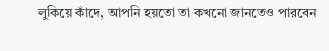লুকিয়ে কাঁদে, আপনি হয়তো তা কখনো জানতেও পারবেন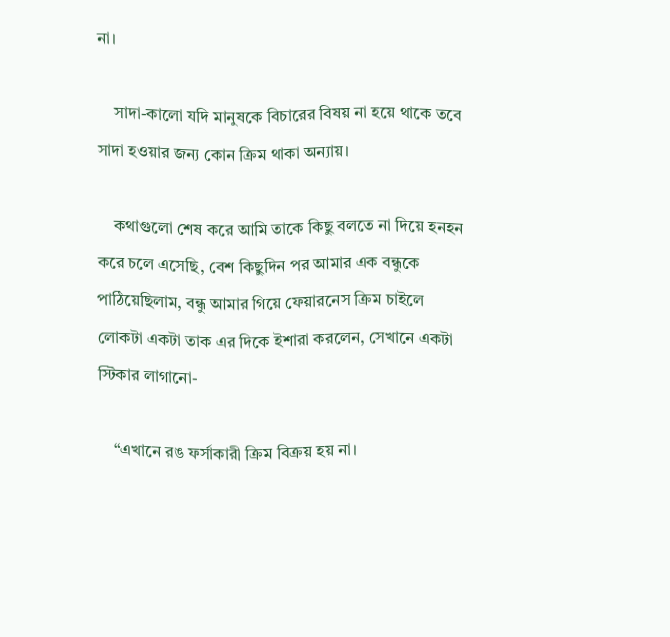না।

    সাদা-কালো যদি মানুষকে বিচারের বিষয় না হয়ে থাকে তবে সাদা হওয়ার জন্য কোন ক্রিম থাকা অন্যায়।

    কথাগুলো শেষ করে আমি তাকে কিছু বলতে না দিয়ে হনহন করে চলে এসেছি, বেশ কিছুদিন পর আমার এক বন্ধুকে পাঠিয়েছিলাম, বন্ধু আমার গিয়ে ফেয়ারনেস ক্রিম চাইলে লোকটা একটা তাক এর দিকে ইশারা করলেন, সেখানে একটা স্টিকার লাগানো-

    “এখানে রঙ ফর্সাকারী ক্রিম বিক্রয় হয় না।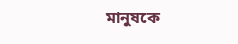মানুষকে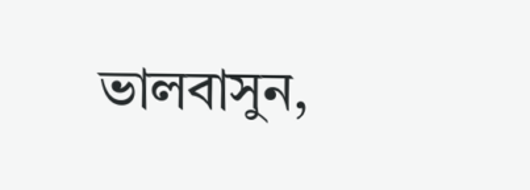ভালবাসুন,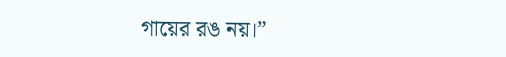গায়ের রঙ নয়।”